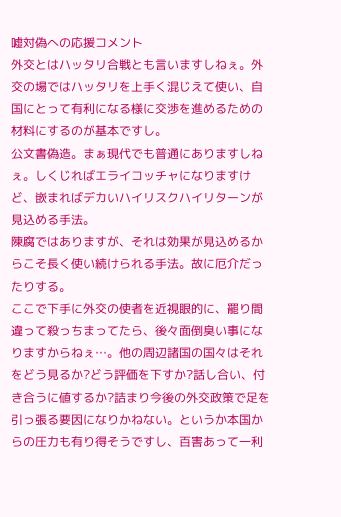嘘対偽への応援コメント
外交とはハッタリ合戦とも言いますしねぇ。外交の場ではハッタリを上手く混じえて使い、自国にとって有利になる様に交渉を進めるための材料にするのが基本ですし。
公文書偽造。まぁ現代でも普通にありますしねぇ。しくじればエライコッチャになりますけど、嵌まればデカいハイリスクハイリターンが見込める手法。
陳腐ではありますが、それは効果が見込めるからこそ長く使い続けられる手法。故に厄介だったりする。
ここで下手に外交の使者を近視眼的に、罷り間違って殺っちまってたら、後々面倒臭い事になりますからねぇ…。他の周辺諸国の国々はそれをどう見るか?どう評価を下すか?話し合い、付き合うに値するか?詰まり今後の外交政策で足を引っ張る要因になりかねない。というか本国からの圧力も有り得そうですし、百害あって一利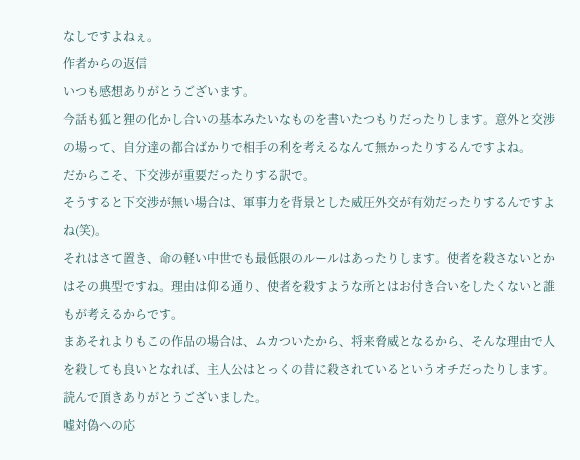なしですよねぇ。
作者からの返信
いつも感想ありがとうございます。
今話も狐と狸の化かし合いの基本みたいなものを書いたつもりだったりします。意外と交渉の場って、自分達の都合ばかりで相手の利を考えるなんて無かったりするんですよね。
だからこそ、下交渉が重要だったりする訳で。
そうすると下交渉が無い場合は、軍事力を背景とした威圧外交が有効だったりするんですよね(笑)。
それはさて置き、命の軽い中世でも最低限のルールはあったりします。使者を殺さないとかはその典型ですね。理由は仰る通り、使者を殺すような所とはお付き合いをしたくないと誰もが考えるからです。
まあそれよりもこの作品の場合は、ムカついたから、将来脅威となるから、そんな理由で人を殺しても良いとなれば、主人公はとっくの昔に殺されているというオチだったりします。
読んで頂きありがとうございました。
嘘対偽への応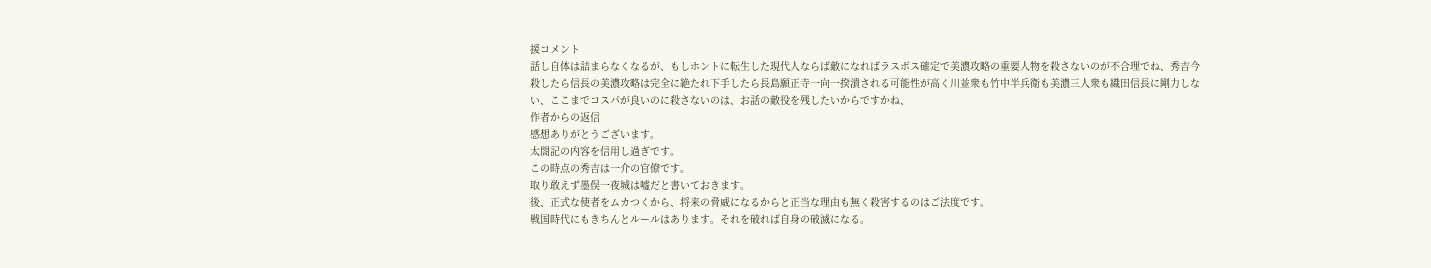援コメント
話し自体は詰まらなくなるが、もしホントに転生した現代人ならば敵になればラスボス確定で美濃攻略の重要人物を殺さないのが不合理でね、秀吉今殺したら信長の美濃攻略は完全に絶たれ下手したら長島願正寺一向一揆潰される可能性が高く川並衆も竹中半兵衛も美濃三人衆も織田信長に剛力しない、ここまでコスパが良いのに殺さないのは、お話の敵役を残したいからですかね、
作者からの返信
感想ありがとうございます。
太閤記の内容を信用し過ぎです。
この時点の秀吉は一介の官僚です。
取り敢えず墨俣一夜城は嘘だと書いておきます。
後、正式な使者をムカつくから、将来の脅威になるからと正当な理由も無く殺害するのはご法度です。
戦国時代にもきちんとルールはあります。それを破れば自身の破滅になる。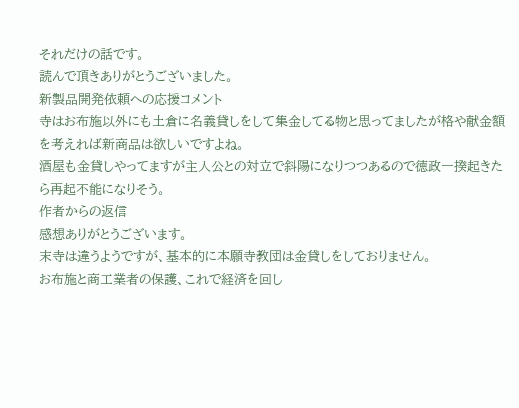それだけの話です。
読んで頂きありがとうございました。
新製品開発依頼への応援コメント
寺はお布施以外にも土倉に名義貸しをして集金してる物と思ってましたが格や献金額を考えれば新商品は欲しいですよね。
酒屋も金貸しやってますが主人公との対立で斜陽になりつつあるので徳政一揆起きたら再起不能になりそう。
作者からの返信
感想ありがとうございます。
末寺は違うようですが、基本的に本願寺教団は金貸しをしておりません。
お布施と商工業者の保護、これで経済を回し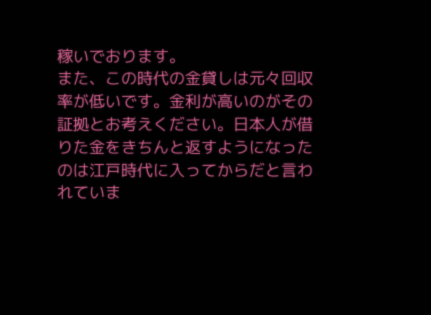稼いでおります。
また、この時代の金貸しは元々回収率が低いです。金利が高いのがその証拠とお考えください。日本人が借りた金をきちんと返すようになったのは江戸時代に入ってからだと言われていま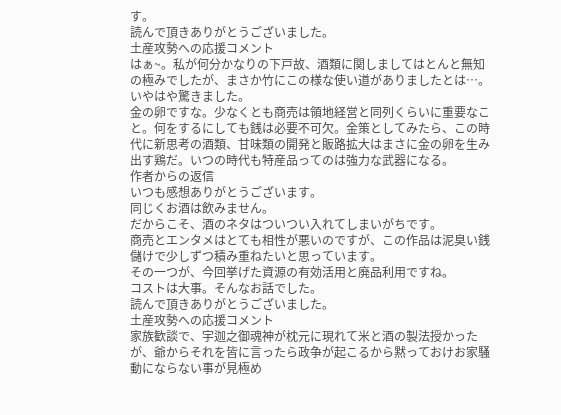す。
読んで頂きありがとうございました。
土産攻勢への応援コメント
はぁ~。私が何分かなりの下戸故、酒類に関しましてはとんと無知の極みでしたが、まさか竹にこの様な使い道がありましたとは…。いやはや驚きました。
金の卵ですな。少なくとも商売は領地経営と同列くらいに重要なこと。何をするにしても銭は必要不可欠。金策としてみたら、この時代に新思考の酒類、甘味類の開発と販路拡大はまさに金の卵を生み出す鶏だ。いつの時代も特産品ってのは強力な武器になる。
作者からの返信
いつも感想ありがとうございます。
同じくお酒は飲みません。
だからこそ、酒のネタはついつい入れてしまいがちです。
商売とエンタメはとても相性が悪いのですが、この作品は泥臭い銭儲けで少しずつ積み重ねたいと思っています。
その一つが、今回挙げた資源の有効活用と廃品利用ですね。
コストは大事。そんなお話でした。
読んで頂きありがとうございました。
土産攻勢への応援コメント
家族歓談で、宇迦之御魂神が枕元に現れて米と酒の製法授かったが、爺からそれを皆に言ったら政争が起こるから黙っておけお家騒動にならない事が見極め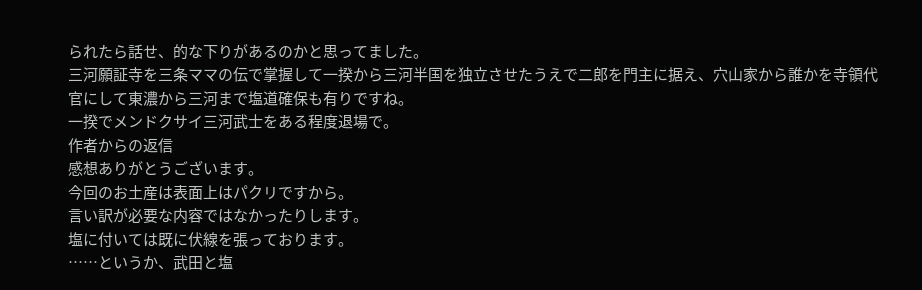られたら話せ、的な下りがあるのかと思ってました。
三河願証寺を三条ママの伝で掌握して一揆から三河半国を独立させたうえで二郎を門主に据え、穴山家から誰かを寺領代官にして東濃から三河まで塩道確保も有りですね。
一揆でメンドクサイ三河武士をある程度退場で。
作者からの返信
感想ありがとうございます。
今回のお土産は表面上はパクリですから。
言い訳が必要な内容ではなかったりします。
塩に付いては既に伏線を張っております。
……というか、武田と塩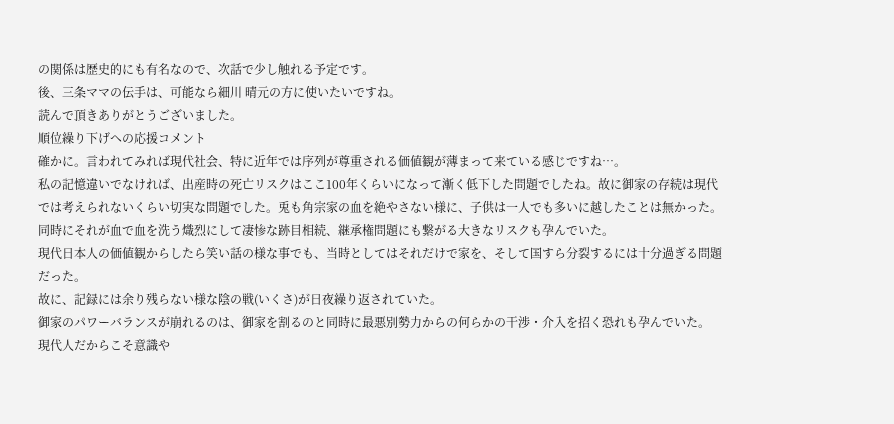の関係は歴史的にも有名なので、次話で少し触れる予定です。
後、三条ママの伝手は、可能なら細川 晴元の方に使いたいですね。
読んで頂きありがとうございました。
順位繰り下げへの応援コメント
確かに。言われてみれば現代社会、特に近年では序列が尊重される価値観が薄まって来ている感じですね…。
私の記憶違いでなければ、出産時の死亡リスクはここ100年くらいになって漸く低下した問題でしたね。故に御家の存続は現代では考えられないくらい切実な問題でした。兎も角宗家の血を絶やさない様に、子供は一人でも多いに越したことは無かった。
同時にそれが血で血を洗う熾烈にして凄惨な跡目相続、継承権問題にも繋がる大きなリスクも孕んでいた。
現代日本人の価値観からしたら笑い話の様な事でも、当時としてはそれだけで家を、そして国すら分裂するには十分過ぎる問題だった。
故に、記録には余り残らない様な陰の戦(いくさ)が日夜繰り返されていた。
御家のパワーバランスが崩れるのは、御家を割るのと同時に最悪別勢力からの何らかの干渉・介入を招く恐れも孕んでいた。
現代人だからこそ意識や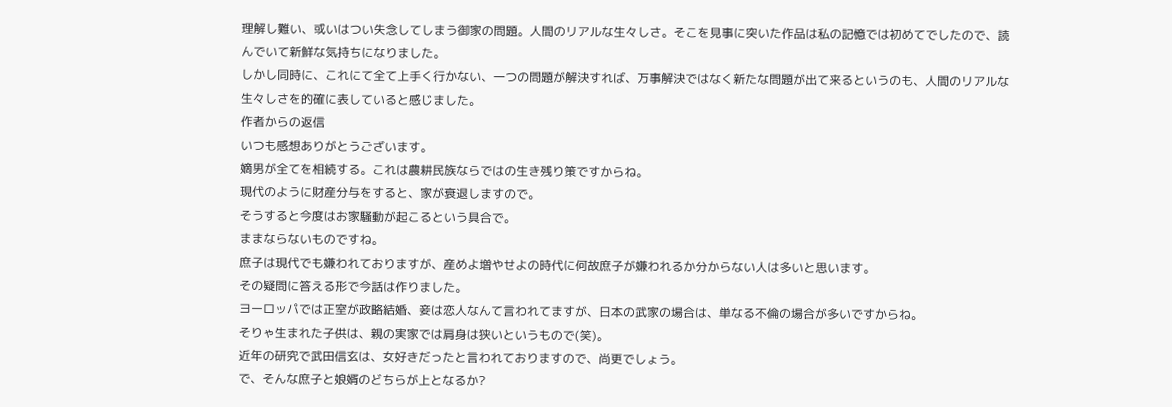理解し難い、或いはつい失念してしまう御家の問題。人間のリアルな生々しさ。そこを見事に突いた作品は私の記憶では初めてでしたので、読んでいて新鮮な気持ちになりました。
しかし同時に、これにて全て上手く行かない、一つの問題が解決すれば、万事解決ではなく新たな問題が出て来るというのも、人間のリアルな生々しさを的確に表していると感じました。
作者からの返信
いつも感想ありがとうございます。
嫡男が全てを相続する。これは農耕民族ならではの生き残り策ですからね。
現代のように財産分与をすると、家が衰退しますので。
そうすると今度はお家騒動が起こるという具合で。
ままならないものですね。
庶子は現代でも嫌われておりますが、産めよ増やせよの時代に何故庶子が嫌われるか分からない人は多いと思います。
その疑問に答える形で今話は作りました。
ヨーロッパでは正室が政略結婚、妾は恋人なんて言われてますが、日本の武家の場合は、単なる不倫の場合が多いですからね。
そりゃ生まれた子供は、親の実家では肩身は狭いというもので(笑)。
近年の研究で武田信玄は、女好きだったと言われておりますので、尚更でしょう。
で、そんな庶子と娘婿のどちらが上となるか?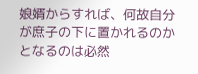娘婿からすれば、何故自分が庶子の下に置かれるのかとなるのは必然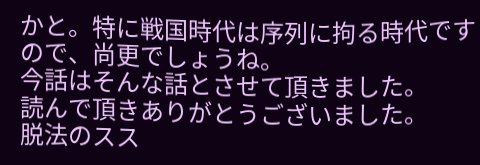かと。特に戦国時代は序列に拘る時代ですので、尚更でしょうね。
今話はそんな話とさせて頂きました。
読んで頂きありがとうございました。
脱法のスス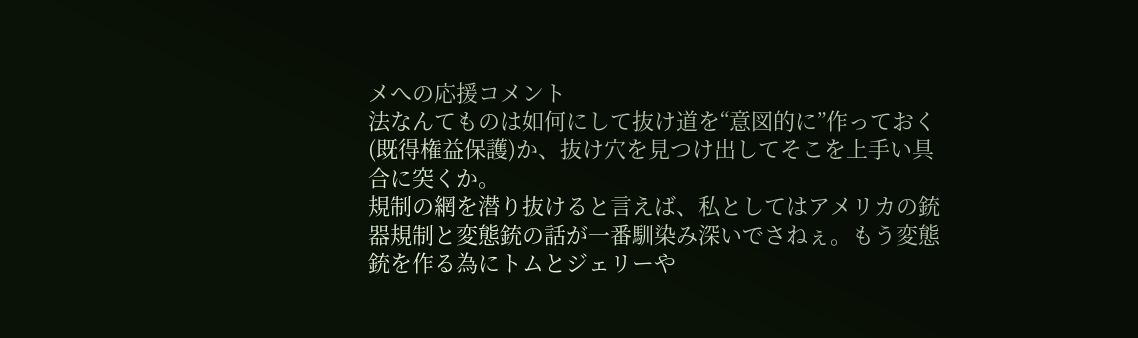メへの応援コメント
法なんてものは如何にして抜け道を“意図的に”作っておく(既得権益保護)か、抜け穴を見つけ出してそこを上手い具合に突くか。
規制の網を潜り抜けると言えば、私としてはアメリカの銃器規制と変態銃の話が一番馴染み深いでさねぇ。もう変態銃を作る為にトムとジェリーや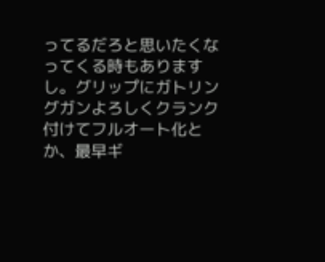ってるだろと思いたくなってくる時もありますし。グリップにガトリングガンよろしくクランク付けてフルオート化とか、最早ギ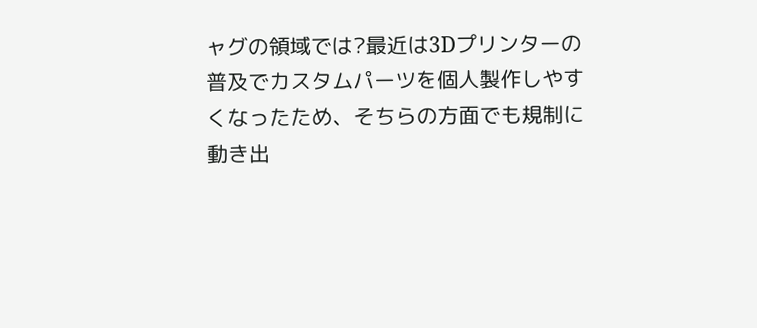ャグの領域では?最近は3Dプリンターの普及でカスタムパーツを個人製作しやすくなったため、そちらの方面でも規制に動き出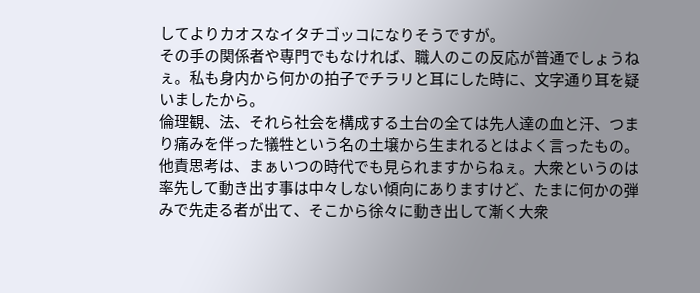してよりカオスなイタチゴッコになりそうですが。
その手の関係者や専門でもなければ、職人のこの反応が普通でしょうねぇ。私も身内から何かの拍子でチラリと耳にした時に、文字通り耳を疑いましたから。
倫理観、法、それら社会を構成する土台の全ては先人達の血と汗、つまり痛みを伴った犠牲という名の土壌から生まれるとはよく言ったもの。
他責思考は、まぁいつの時代でも見られますからねぇ。大衆というのは率先して動き出す事は中々しない傾向にありますけど、たまに何かの弾みで先走る者が出て、そこから徐々に動き出して漸く大衆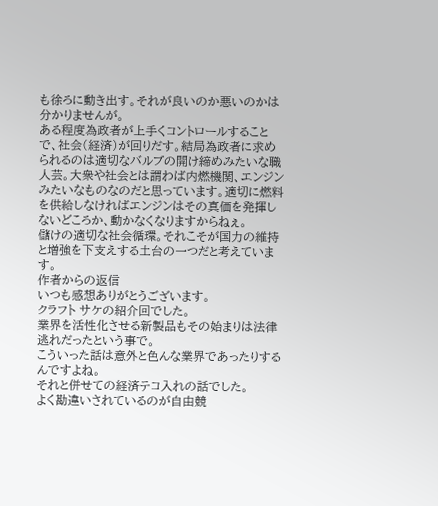も徐ろに動き出す。それが良いのか悪いのかは分かりませんが。
ある程度為政者が上手くコントロールすることで、社会(経済)が回りだす。結局為政者に求められるのは適切なバルブの開け締めみたいな職人芸。大衆や社会とは謂わば内燃機関、エンジンみたいなものなのだと思っています。適切に燃料を供給しなければエンジンはその真価を発揮しないどころか、動かなくなりますからねぇ。
儲けの適切な社会循環。それこそが国力の維持と増強を下支えする土台の一つだと考えています。
作者からの返信
いつも感想ありがとうございます。
クラフト サケの紹介回でした。
業界を活性化させる新製品もその始まりは法律逃れだったという事で。
こういった話は意外と色んな業界であったりするんですよね。
それと併せての経済テコ入れの話でした。
よく勘違いされているのが自由競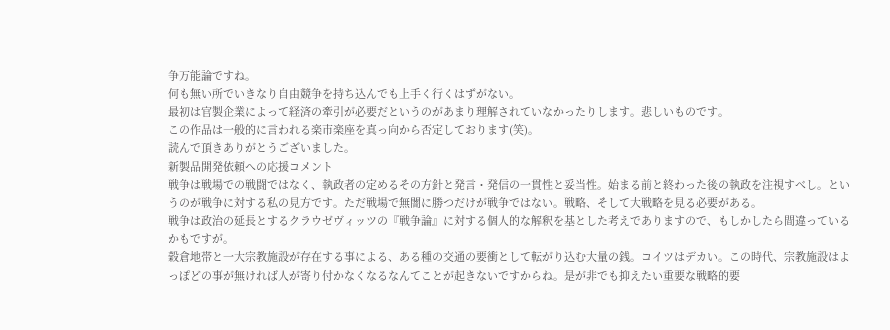争万能論ですね。
何も無い所でいきなり自由競争を持ち込んでも上手く行くはずがない。
最初は官製企業によって経済の牽引が必要だというのがあまり理解されていなかったりします。悲しいものです。
この作品は一般的に言われる楽市楽座を真っ向から否定しております(笑)。
読んで頂きありがとうございました。
新製品開発依頼への応援コメント
戦争は戦場での戦闘ではなく、執政者の定めるその方針と発言・発信の一貫性と妥当性。始まる前と終わった後の執政を注視すべし。というのが戦争に対する私の見方です。ただ戦場で無闇に勝つだけが戦争ではない。戦略、そして大戦略を見る必要がある。
戦争は政治の延長とするクラウゼヴィッツの『戦争論』に対する個人的な解釈を基とした考えでありますので、もしかしたら間違っているかもですが。
穀倉地帯と一大宗教施設が存在する事による、ある種の交通の要衝として転がり込む大量の銭。コイツはデカい。この時代、宗教施設はよっぽどの事が無ければ人が寄り付かなくなるなんてことが起きないですからね。是が非でも抑えたい重要な戦略的要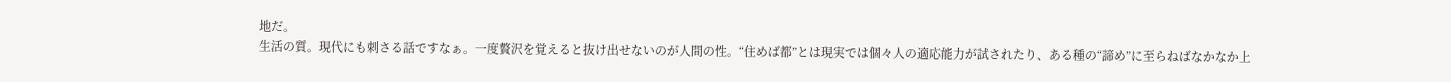地だ。
生活の質。現代にも刺さる話ですなぁ。一度贅沢を覚えると抜け出せないのが人間の性。“住めば都”とは現実では個々人の適応能力が試されたり、ある種の“諦め”に至らねばなかなか上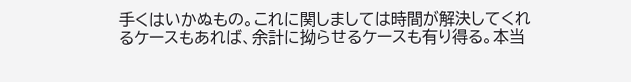手くはいかぬもの。これに関しましては時間が解決してくれるケースもあれば、余計に拗らせるケースも有り得る。本当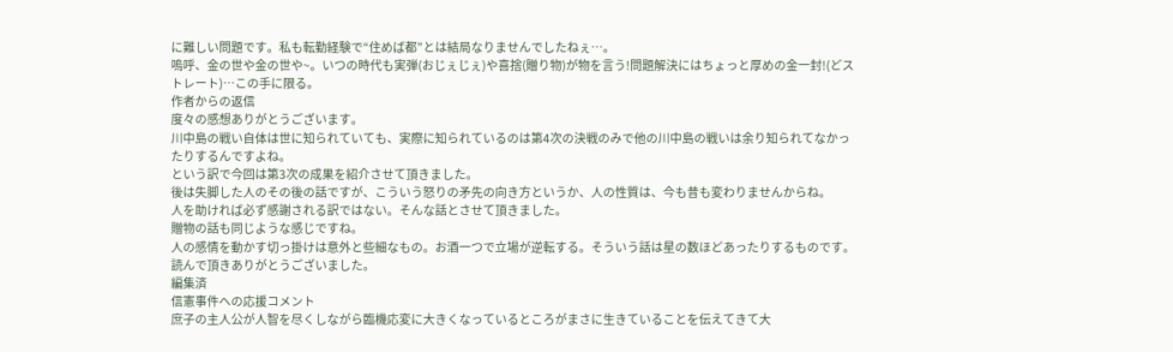に難しい問題です。私も転勤経験で“住めば都”とは結局なりませんでしたねぇ…。
嗚呼、金の世や金の世や~。いつの時代も実弾(おじぇじぇ)や喜捨(贈り物)が物を言う!問題解決にはちょっと厚めの金一封!(どストレート)…この手に限る。
作者からの返信
度々の感想ありがとうございます。
川中島の戦い自体は世に知られていても、実際に知られているのは第4次の決戦のみで他の川中島の戦いは余り知られてなかったりするんですよね。
という訳で今回は第3次の成果を紹介させて頂きました。
後は失脚した人のその後の話ですが、こういう怒りの矛先の向き方というか、人の性質は、今も昔も変わりませんからね。
人を助ければ必ず感謝される訳ではない。そんな話とさせて頂きました。
贈物の話も同じような感じですね。
人の感情を動かす切っ掛けは意外と些細なもの。お酒一つで立場が逆転する。そういう話は星の数ほどあったりするものです。
読んで頂きありがとうございました。
編集済
信憲事件への応援コメント
庶子の主人公が人智を尽くしながら臨機応変に大きくなっているところがまさに生きていることを伝えてきて大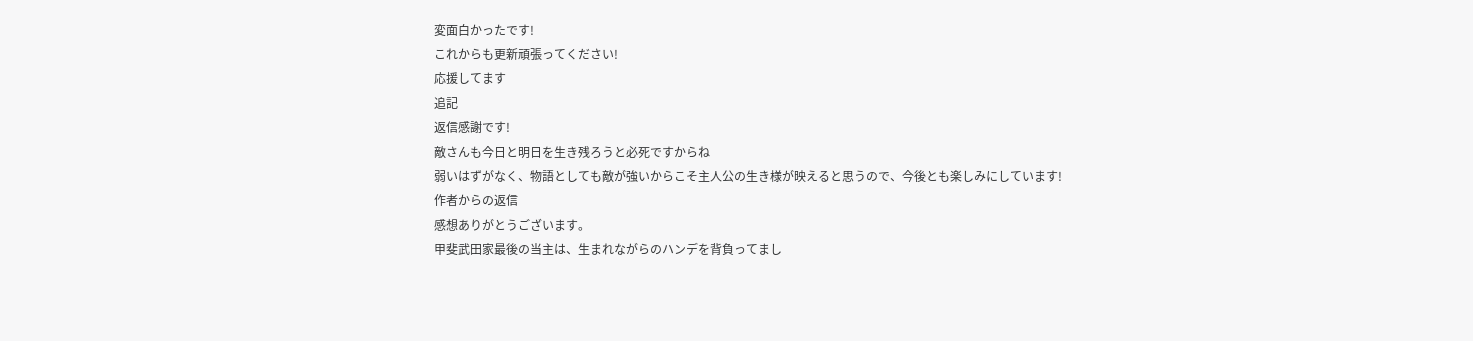変面白かったです!
これからも更新頑張ってください!
応援してます
追記
返信感謝です!
敵さんも今日と明日を生き残ろうと必死ですからね
弱いはずがなく、物語としても敵が強いからこそ主人公の生き様が映えると思うので、今後とも楽しみにしています!
作者からの返信
感想ありがとうございます。
甲斐武田家最後の当主は、生まれながらのハンデを背負ってまし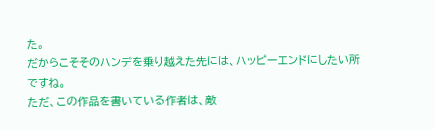た。
だからこそそのハンデを乗り越えた先には、ハッピーエンドにしたい所ですね。
ただ、この作品を書いている作者は、敵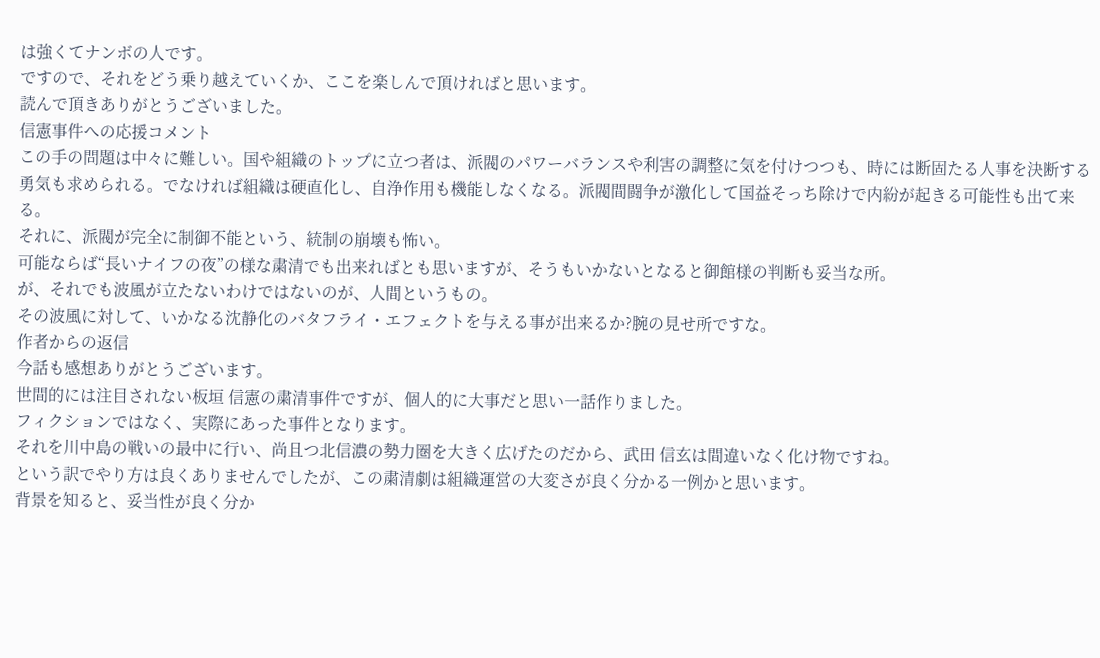は強くてナンボの人です。
ですので、それをどう乗り越えていくか、ここを楽しんで頂ければと思います。
読んで頂きありがとうございました。
信憲事件への応援コメント
この手の問題は中々に難しい。国や組織のトップに立つ者は、派閥のパワーバランスや利害の調整に気を付けつつも、時には断固たる人事を決断する勇気も求められる。でなければ組織は硬直化し、自浄作用も機能しなくなる。派閥間闘争が激化して国益そっち除けで内紛が起きる可能性も出て来る。
それに、派閥が完全に制御不能という、統制の崩壊も怖い。
可能ならば“長いナイフの夜”の様な粛清でも出来ればとも思いますが、そうもいかないとなると御館様の判断も妥当な所。
が、それでも波風が立たないわけではないのが、人間というもの。
その波風に対して、いかなる沈静化のバタフライ・エフェクトを与える事が出来るか?腕の見せ所ですな。
作者からの返信
今話も感想ありがとうございます。
世間的には注目されない板垣 信憲の粛清事件ですが、個人的に大事だと思い一話作りました。
フィクションではなく、実際にあった事件となります。
それを川中島の戦いの最中に行い、尚且つ北信濃の勢力圏を大きく広げたのだから、武田 信玄は間違いなく化け物ですね。
という訳でやり方は良くありませんでしたが、この粛清劇は組織運営の大変さが良く分かる一例かと思います。
背景を知ると、妥当性が良く分か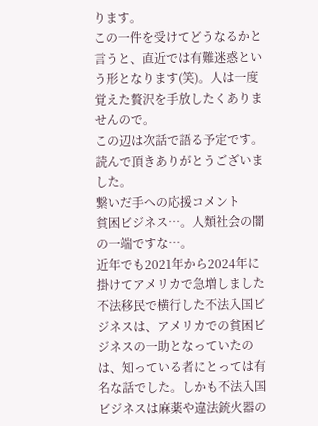ります。
この一件を受けてどうなるかと言うと、直近では有難迷惑という形となります(笑)。人は一度覚えた贅沢を手放したくありませんので。
この辺は次話で語る予定です。
読んで頂きありがとうございました。
繋いだ手への応援コメント
貧困ビジネス…。人類社会の闇の一端ですな…。
近年でも2021年から2024年に掛けてアメリカで急増しました不法移民で横行した不法入国ビジネスは、アメリカでの貧困ビジネスの一助となっていたのは、知っている者にとっては有名な話でした。しかも不法入国ビジネスは麻薬や違法銃火器の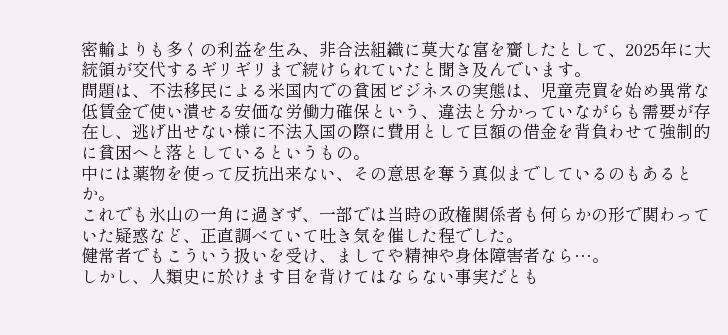密輸よりも多くの利益を生み、非合法組織に莫大な富を齎したとして、2025年に大統領が交代するギリギリまで続けられていたと聞き及んでいます。
問題は、不法移民による米国内での貧困ビジネスの実態は、児童売買を始め異常な低賃金で使い潰せる安価な労働力確保という、違法と分かっていながらも需要が存在し、逃げ出せない様に不法入国の際に費用として巨額の借金を背負わせて強制的に貧困へと落としているというもの。
中には薬物を使って反抗出来ない、その意思を奪う真似までしているのもあるとか。
これでも氷山の一角に過ぎず、一部では当時の政権関係者も何らかの形で関わっていた疑惑など、正直調べていて吐き気を催した程でした。
健常者でもこういう扱いを受け、ましてや精神や身体障害者なら…。
しかし、人類史に於けます目を背けてはならない事実だとも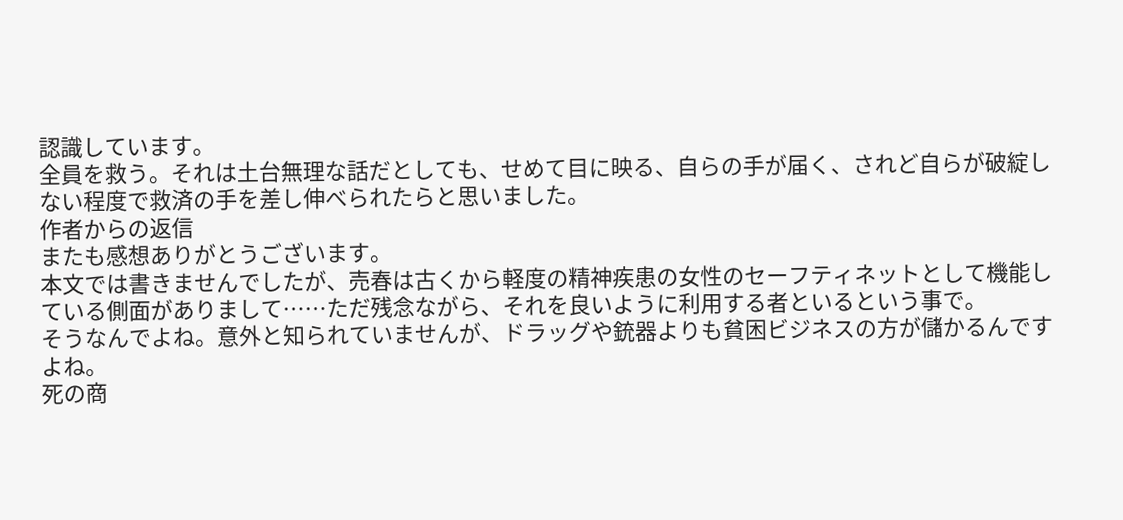認識しています。
全員を救う。それは土台無理な話だとしても、せめて目に映る、自らの手が届く、されど自らが破綻しない程度で救済の手を差し伸べられたらと思いました。
作者からの返信
またも感想ありがとうございます。
本文では書きませんでしたが、売春は古くから軽度の精神疾患の女性のセーフティネットとして機能している側面がありまして……ただ残念ながら、それを良いように利用する者といるという事で。
そうなんでよね。意外と知られていませんが、ドラッグや銃器よりも貧困ビジネスの方が儲かるんですよね。
死の商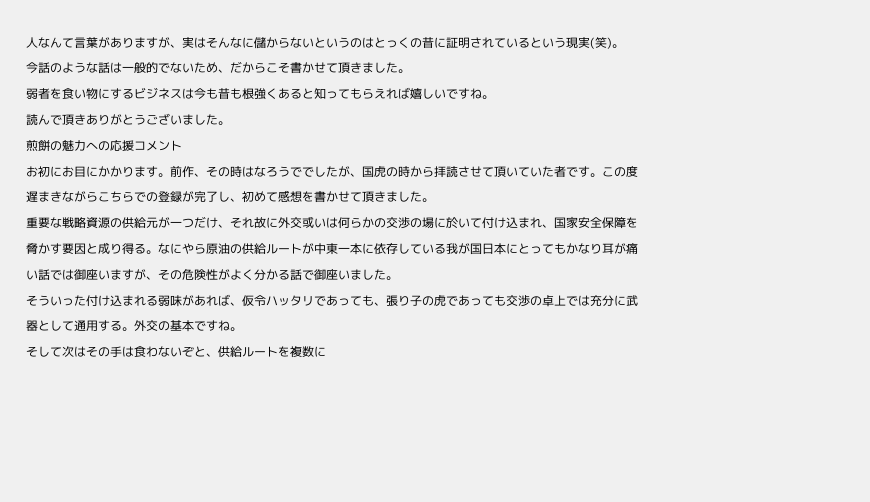人なんて言葉がありますが、実はそんなに儲からないというのはとっくの昔に証明されているという現実(笑)。
今話のような話は一般的でないため、だからこそ書かせて頂きました。
弱者を食い物にするビジネスは今も昔も根強くあると知ってもらえれば嬉しいですね。
読んで頂きありがとうございました。
煎餅の魅力への応援コメント
お初にお目にかかります。前作、その時はなろうででしたが、国虎の時から拝読させて頂いていた者です。この度遅まきながらこちらでの登録が完了し、初めて感想を書かせて頂きました。
重要な戦略資源の供給元が一つだけ、それ故に外交或いは何らかの交渉の場に於いて付け込まれ、国家安全保障を脅かす要因と成り得る。なにやら原油の供給ルートが中東一本に依存している我が国日本にとってもかなり耳が痛い話では御座いますが、その危険性がよく分かる話で御座いました。
そういった付け込まれる弱味があれば、仮令ハッタリであっても、張り子の虎であっても交渉の卓上では充分に武器として通用する。外交の基本ですね。
そして次はその手は食わないぞと、供給ルートを複数に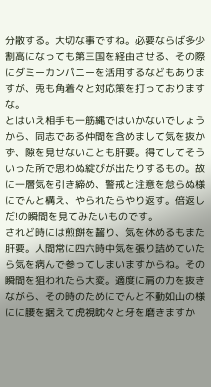分散する。大切な事ですね。必要ならば多少割高になっても第三国を経由させる、その際にダミーカンパニーを活用するなどもありますが、兎も角着々と対応策を打っておりますな。
とはいえ相手も一筋縄ではいかないでしょうから、同志である仲間を含めまして気を抜かず、隙を見せないことも肝要。得てしてそういった所で思わぬ綻びが出たりするもの。故に一層気を引き締め、警戒と注意を怠らぬ様にでんと構え、やられたらやり返す。倍返しだ!の瞬間を見てみたいものです。
されど時には煎餅を齧り、気を休めるもまた肝要。人間常に四六時中気を張り詰めていたら気を病んで参ってしまいますからね。その瞬間を狙われたら大変。適度に肩の力を抜きながら、その時のためにでんと不動如山の様にに腰を据えて虎視眈々と牙を磨きますか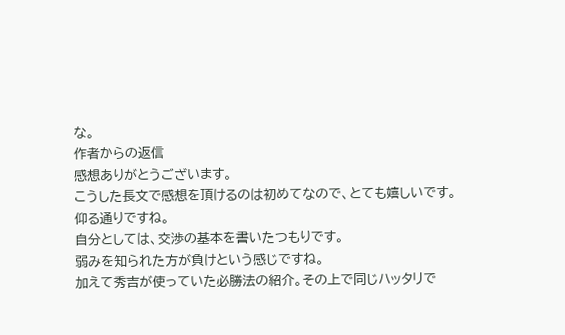な。
作者からの返信
感想ありがとうございます。
こうした長文で感想を頂けるのは初めてなので、とても嬉しいです。
仰る通りですね。
自分としては、交渉の基本を書いたつもりです。
弱みを知られた方が負けという感じですね。
加えて秀吉が使っていた必勝法の紹介。その上で同じハッタリで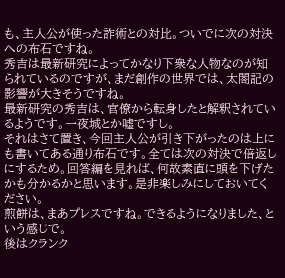も、主人公が使った詐術との対比。ついでに次の対決への布石ですね。
秀吉は最新研究によってかなり下衆な人物なのが知られているのですが、まだ創作の世界では、太閤記の影響が大きそうですね。
最新研究の秀吉は、官僚から転身したと解釈されているようです。一夜城とか嘘ですし。
それはさて置き、今回主人公が引き下がったのは上にも書いてある通り布石です。全ては次の対決で倍返しにするため。回答編を見れば、何故素直に頭を下げたかも分かるかと思います。是非楽しみにしておいてください。
煎餅は、まあプレスですね。できるようになりました、という感じで。
後はクランク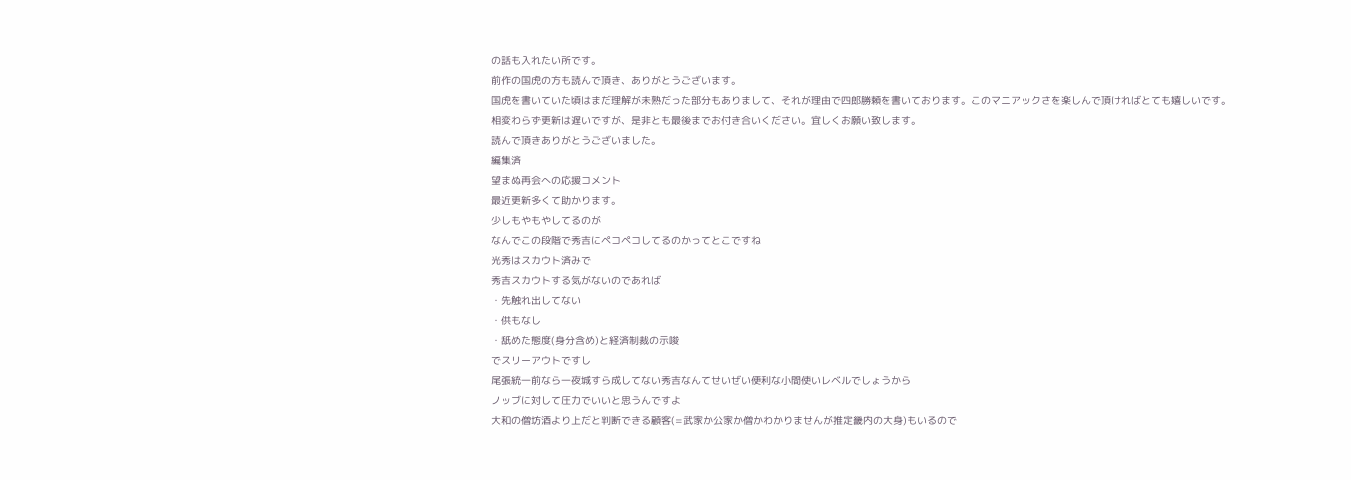の話も入れたい所です。
前作の国虎の方も読んで頂き、ありがとうございます。
国虎を書いていた頃はまだ理解が未熟だった部分もありまして、それが理由で四郎勝頼を書いております。このマニアックさを楽しんで頂ければとても嬉しいです。
相変わらず更新は遅いですが、是非とも最後までお付き合いください。宜しくお願い致します。
読んで頂きありがとうございました。
編集済
望まぬ再会への応援コメント
最近更新多くて助かります。
少しもやもやしてるのが
なんでこの段階で秀吉にペコペコしてるのかってとこですね
光秀はスカウト済みで
秀吉スカウトする気がないのであれば
・先触れ出してない
・供もなし
・舐めた態度(身分含め)と経済制裁の示唆
でスリーアウトですし
尾張統一前なら一夜城すら成してない秀吉なんてせいぜい便利な小間使いレベルでしょうから
ノッブに対して圧力でいいと思うんですよ
大和の僧坊酒より上だと判断できる顧客(=武家か公家か僧かわかりませんが推定畿内の大身)もいるので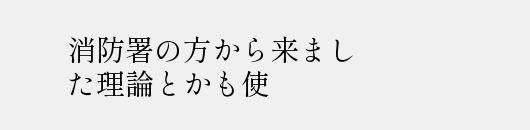消防署の方から来ました理論とかも使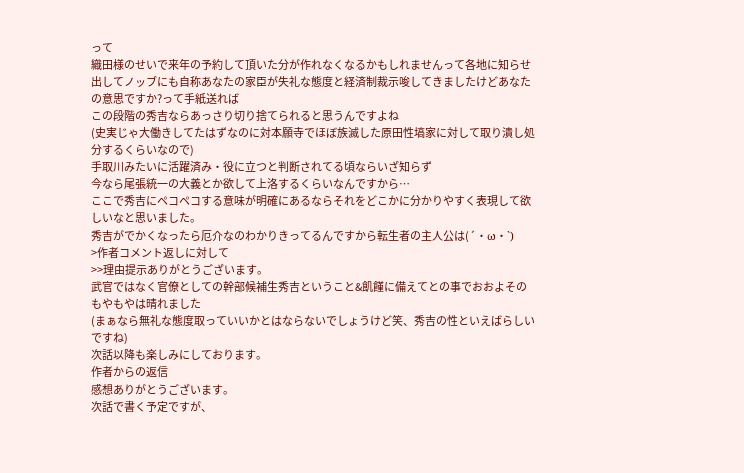って
織田様のせいで来年の予約して頂いた分が作れなくなるかもしれませんって各地に知らせ出してノッブにも自称あなたの家臣が失礼な態度と経済制裁示唆してきましたけどあなたの意思ですか?って手紙送れば
この段階の秀吉ならあっさり切り捨てられると思うんですよね
(史実じゃ大働きしてたはずなのに対本願寺でほぼ族滅した原田性塙家に対して取り潰し処分するくらいなので)
手取川みたいに活躍済み・役に立つと判断されてる頃ならいざ知らず
今なら尾張統一の大義とか欲して上洛するくらいなんですから…
ここで秀吉にペコペコする意味が明確にあるならそれをどこかに分かりやすく表現して欲しいなと思いました。
秀吉がでかくなったら厄介なのわかりきってるんですから転生者の主人公は(´・ω・`)
>作者コメント返しに対して
>>理由提示ありがとうございます。
武官ではなく官僚としての幹部候補生秀吉ということ&飢饉に備えてとの事でおおよそのもやもやは晴れました
(まぁなら無礼な態度取っていいかとはならないでしょうけど笑、秀吉の性といえばらしいですね)
次話以降も楽しみにしております。
作者からの返信
感想ありがとうございます。
次話で書く予定ですが、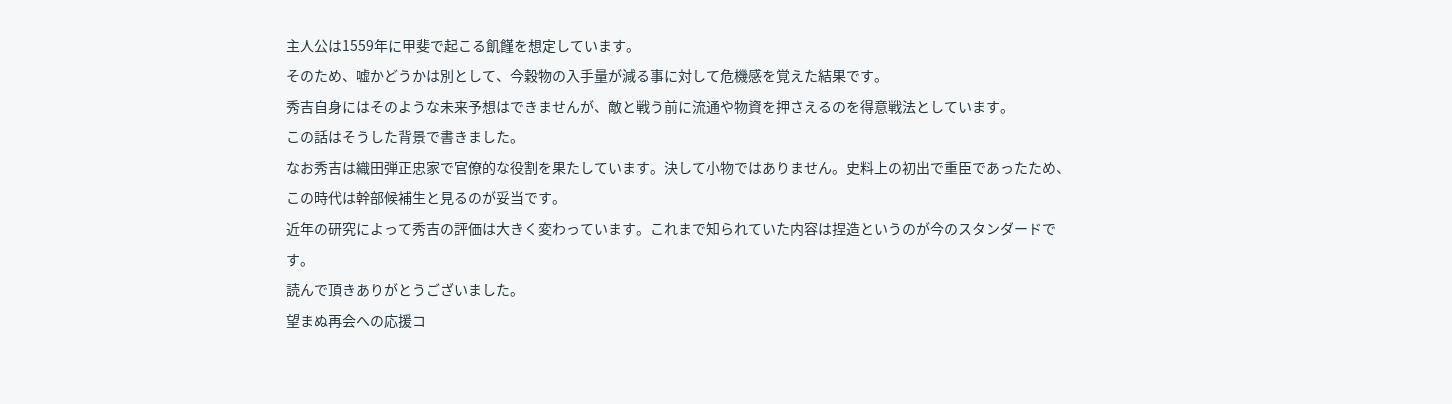主人公は1559年に甲斐で起こる飢饉を想定しています。
そのため、嘘かどうかは別として、今穀物の入手量が減る事に対して危機感を覚えた結果です。
秀吉自身にはそのような未来予想はできませんが、敵と戦う前に流通や物資を押さえるのを得意戦法としています。
この話はそうした背景で書きました。
なお秀吉は織田弾正忠家で官僚的な役割を果たしています。決して小物ではありません。史料上の初出で重臣であったため、この時代は幹部候補生と見るのが妥当です。
近年の研究によって秀吉の評価は大きく変わっています。これまで知られていた内容は捏造というのが今のスタンダードです。
読んで頂きありがとうございました。
望まぬ再会への応援コ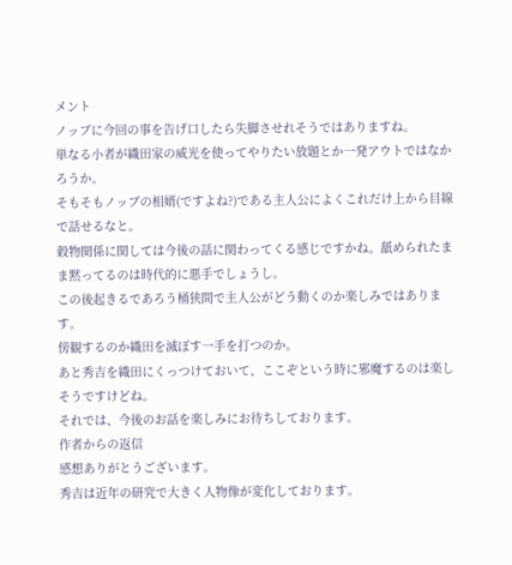メント
ノッブに今回の事を告げ口したら失脚させれそうではありますね。
単なる小者が織田家の威光を使ってやりたい放題とか一発アウトではなかろうか。
そもそもノッブの相婿(ですよね?)である主人公によくこれだけ上から目線で話せるなと。
穀物関係に関しては今後の話に関わってくる感じですかね。舐められたまま黙ってるのは時代的に悪手でしょうし。
この後起きるであろう桶狭間で主人公がどう動くのか楽しみではあります。
傍観するのか織田を滅ぼす一手を打つのか。
あと秀吉を織田にくっつけておいて、ここぞという時に邪魔するのは楽しそうですけどね。
それでは、今後のお話を楽しみにお待ちしております。
作者からの返信
感想ありがとうございます。
秀吉は近年の研究で大きく人物像が変化しております。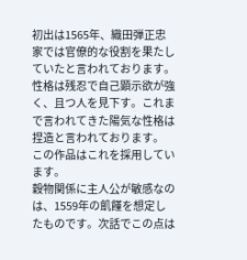初出は1565年、織田弾正忠家では官僚的な役割を果たしていたと言われております。
性格は残忍で自己顕示欲が強く、且つ人を見下す。これまで言われてきた陽気な性格は捏造と言われております。
この作品はこれを採用しています。
穀物関係に主人公が敏感なのは、1559年の飢饉を想定したものです。次話でこの点は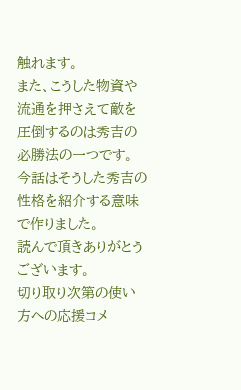触れます。
また、こうした物資や流通を押さえて敵を圧倒するのは秀吉の必勝法の一つです。
今話はそうした秀吉の性格を紹介する意味で作りました。
読んで頂きありがとうございます。
切り取り次第の使い方への応援コメ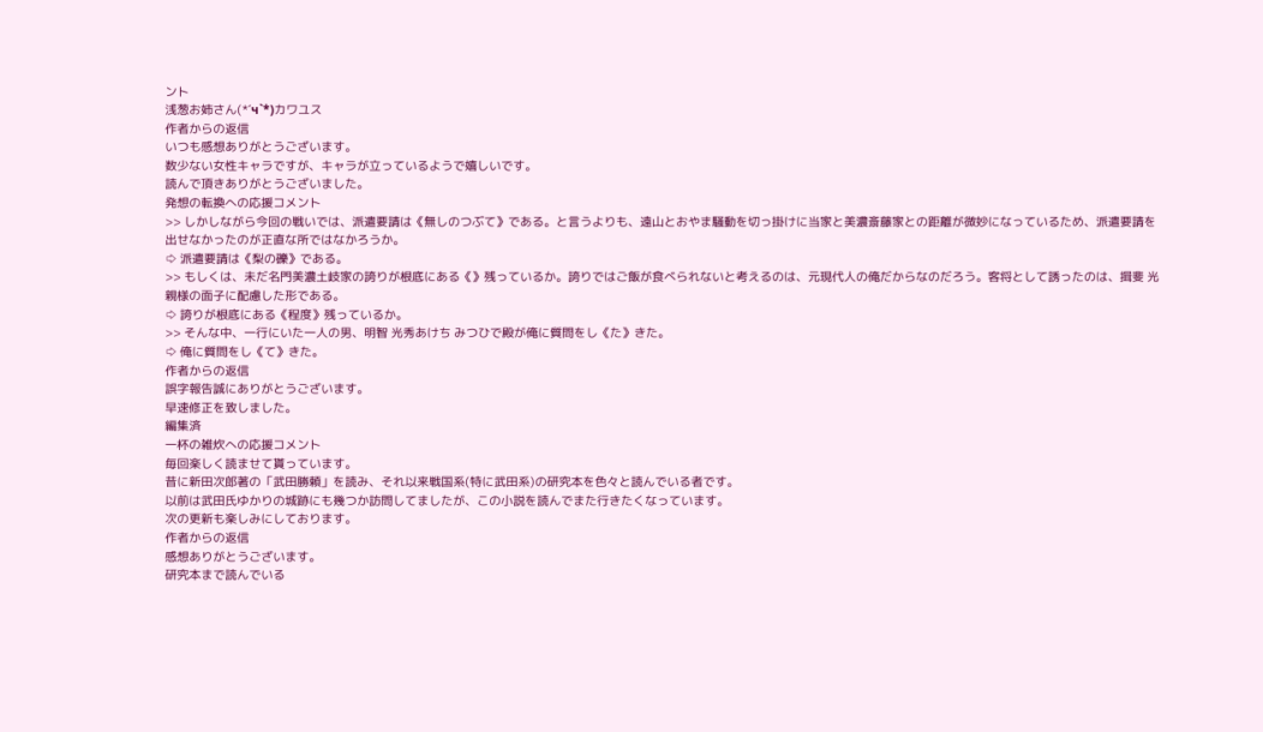ント
浅葱お姉さん(*´ч`*)カワユス
作者からの返信
いつも感想ありがとうございます。
数少ない女性キャラですが、キャラが立っているようで嬉しいです。
読んで頂きありがとうございました。
発想の転換への応援コメント
>> しかしながら今回の戦いでは、派遣要請は《無しのつぶて》である。と言うよりも、遠山とおやま騒動を切っ掛けに当家と美濃斎藤家との距離が微妙になっているため、派遣要請を出せなかったのが正直な所ではなかろうか。
⇨ 派遣要請は《梨の礫》である。
>> もしくは、未だ名門美濃土岐家の誇りが根底にある《》残っているか。誇りではご飯が食べられないと考えるのは、元現代人の俺だからなのだろう。客将として誘ったのは、揖斐 光親様の面子に配慮した形である。
⇨ 誇りが根底にある《程度》残っているか。
>> そんな中、一行にいた一人の男、明智 光秀あけち みつひで殿が俺に質問をし《た》きた。
⇨ 俺に質問をし《て》きた。
作者からの返信
誤字報告誠にありがとうございます。
早速修正を致しました。
編集済
一杯の雑炊への応援コメント
毎回楽しく読ませて貰っています。
昔に新田次郎著の「武田勝頼」を読み、それ以来戦国系(特に武田系)の研究本を色々と読んでいる者です。
以前は武田氏ゆかりの城跡にも幾つか訪問してましたが、この小説を読んでまた行きたくなっています。
次の更新も楽しみにしております。
作者からの返信
感想ありがとうございます。
研究本まで読んでいる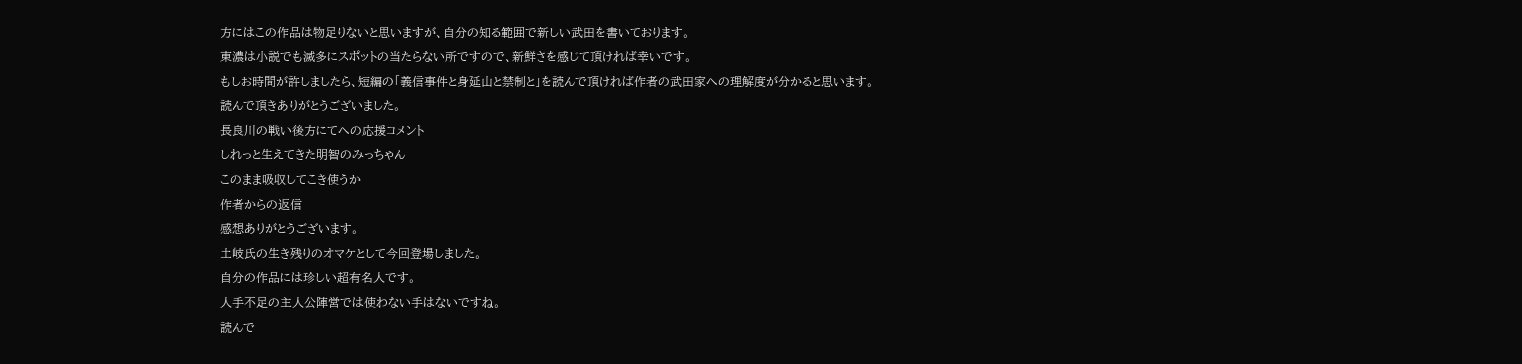方にはこの作品は物足りないと思いますが、自分の知る範囲で新しい武田を書いております。
東濃は小説でも滅多にスポットの当たらない所ですので、新鮮さを感じて頂ければ幸いです。
もしお時間が許しましたら、短編の「義信事件と身延山と禁制と」を読んで頂ければ作者の武田家への理解度が分かると思います。
読んで頂きありがとうございました。
長良川の戦い後方にてへの応援コメント
しれっと生えてきた明智のみっちゃん
このまま吸収してこき使うか
作者からの返信
感想ありがとうございます。
土岐氏の生き残りのオマケとして今回登場しました。
自分の作品には珍しい超有名人です。
人手不足の主人公陣営では使わない手はないですね。
読んで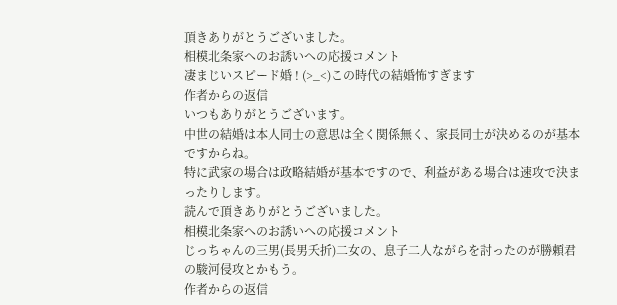頂きありがとうございました。
相模北条家へのお誘いへの応援コメント
凄まじいスピード婚 ! (>_<)この時代の結婚怖すぎます
作者からの返信
いつもありがとうございます。
中世の結婚は本人同士の意思は全く関係無く、家長同士が決めるのが基本ですからね。
特に武家の場合は政略結婚が基本ですので、利益がある場合は速攻で決まったりします。
読んで頂きありがとうございました。
相模北条家へのお誘いへの応援コメント
じっちゃんの三男(長男夭折)二女の、息子二人ながらを討ったのが勝頼君の駿河侵攻とかもう。
作者からの返信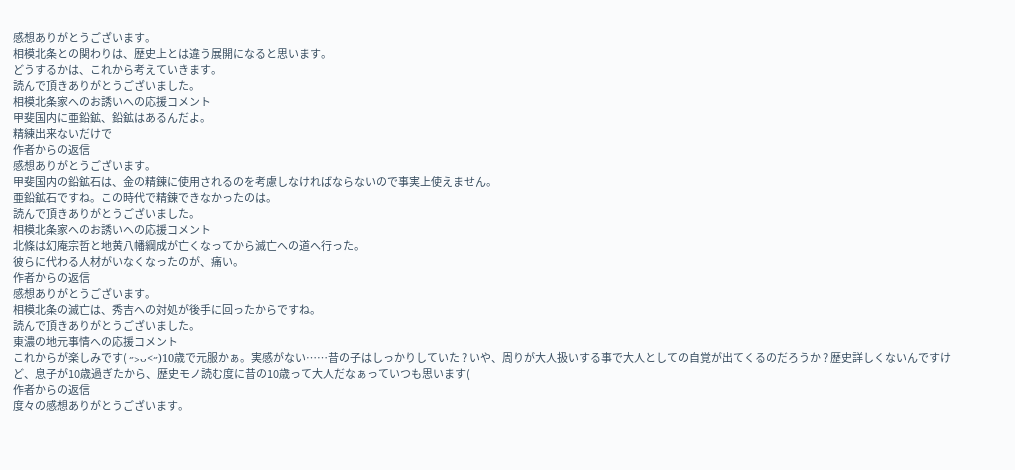感想ありがとうございます。
相模北条との関わりは、歴史上とは違う展開になると思います。
どうするかは、これから考えていきます。
読んで頂きありがとうございました。
相模北条家へのお誘いへの応援コメント
甲斐国内に亜鉛鉱、鉛鉱はあるんだよ。
精練出来ないだけで
作者からの返信
感想ありがとうございます。
甲斐国内の鉛鉱石は、金の精錬に使用されるのを考慮しなければならないので事実上使えません。
亜鉛鉱石ですね。この時代で精錬できなかったのは。
読んで頂きありがとうございました。
相模北条家へのお誘いへの応援コメント
北條は幻庵宗哲と地黄八幡綱成が亡くなってから滅亡への道へ行った。
彼らに代わる人材がいなくなったのが、痛い。
作者からの返信
感想ありがとうございます。
相模北条の滅亡は、秀吉への対処が後手に回ったからですね。
読んで頂きありがとうございました。
東濃の地元事情への応援コメント
これからが楽しみです( ˶>ᴗ<˶)10歳で元服かぁ。実感がない……昔の子はしっかりしていた ? いや、周りが大人扱いする事で大人としての自覚が出てくるのだろうか ? 歴史詳しくないんですけど、息子が10歳過ぎたから、歴史モノ読む度に昔の10歳って大人だなぁっていつも思います(
作者からの返信
度々の感想ありがとうございます。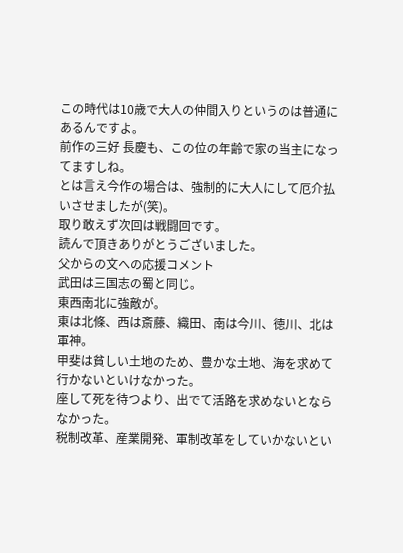この時代は10歳で大人の仲間入りというのは普通にあるんですよ。
前作の三好 長慶も、この位の年齢で家の当主になってますしね。
とは言え今作の場合は、強制的に大人にして厄介払いさせましたが(笑)。
取り敢えず次回は戦闘回です。
読んで頂きありがとうございました。
父からの文への応援コメント
武田は三国志の蜀と同じ。
東西南北に強敵が。
東は北條、西は斎藤、織田、南は今川、徳川、北は軍神。
甲斐は貧しい土地のため、豊かな土地、海を求めて行かないといけなかった。
座して死を待つより、出でて活路を求めないとならなかった。
税制改革、産業開発、軍制改革をしていかないとい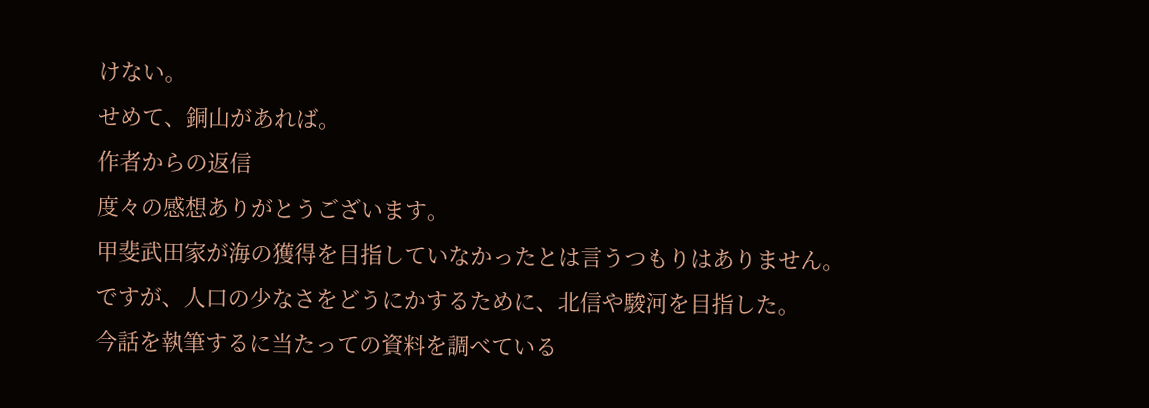けない。
せめて、銅山があれば。
作者からの返信
度々の感想ありがとうございます。
甲斐武田家が海の獲得を目指していなかったとは言うつもりはありません。
ですが、人口の少なさをどうにかするために、北信や駿河を目指した。
今話を執筆するに当たっての資料を調べている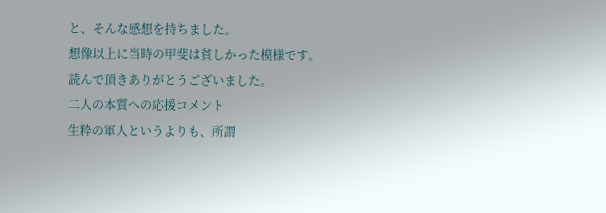と、そんな感想を持ちました。
想像以上に当時の甲斐は貧しかった模様です。
読んで頂きありがとうございました。
二人の本質への応援コメント
生粋の軍人というよりも、所謂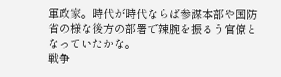軍政家。時代が時代ならば参謀本部や国防省の様な後方の部署で辣腕を振るう官僚となっていたかな。
戦争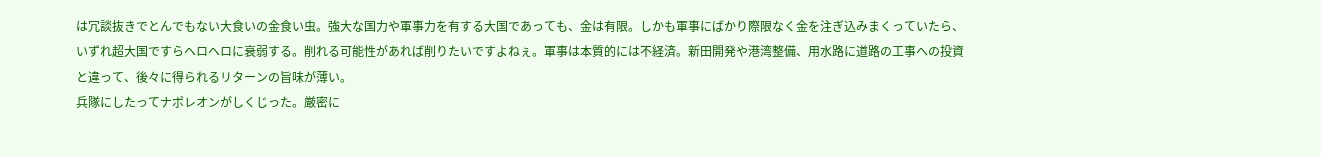は冗談抜きでとんでもない大食いの金食い虫。強大な国力や軍事力を有する大国であっても、金は有限。しかも軍事にばかり際限なく金を注ぎ込みまくっていたら、いずれ超大国ですらヘロヘロに衰弱する。削れる可能性があれば削りたいですよねぇ。軍事は本質的には不経済。新田開発や港湾整備、用水路に道路の工事への投資と違って、後々に得られるリターンの旨味が薄い。
兵隊にしたってナポレオンがしくじった。厳密に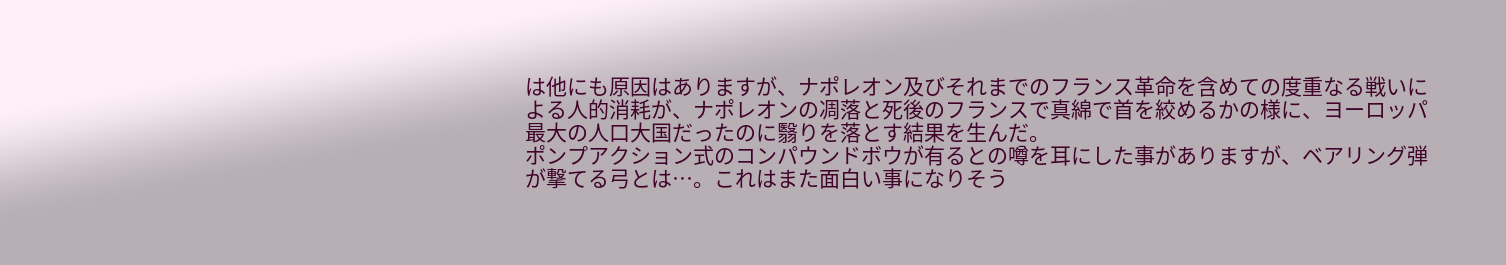は他にも原因はありますが、ナポレオン及びそれまでのフランス革命を含めての度重なる戦いによる人的消耗が、ナポレオンの凋落と死後のフランスで真綿で首を絞めるかの様に、ヨーロッパ最大の人口大国だったのに翳りを落とす結果を生んだ。
ポンプアクション式のコンパウンドボウが有るとの噂を耳にした事がありますが、ベアリング弾が撃てる弓とは…。これはまた面白い事になりそう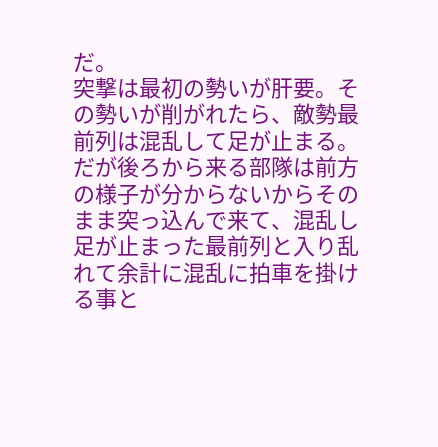だ。
突撃は最初の勢いが肝要。その勢いが削がれたら、敵勢最前列は混乱して足が止まる。だが後ろから来る部隊は前方の様子が分からないからそのまま突っ込んで来て、混乱し足が止まった最前列と入り乱れて余計に混乱に拍車を掛ける事と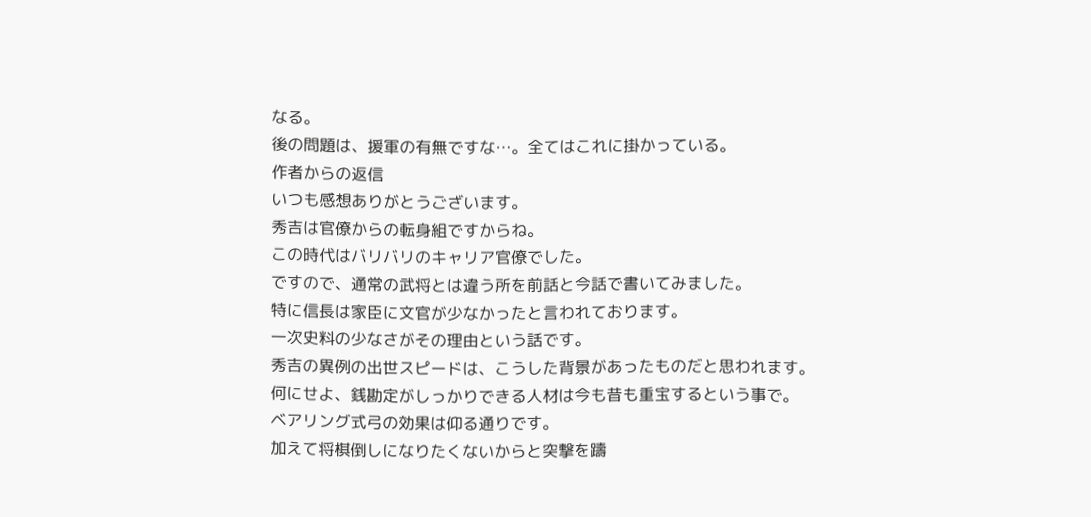なる。
後の問題は、援軍の有無ですな…。全てはこれに掛かっている。
作者からの返信
いつも感想ありがとうございます。
秀吉は官僚からの転身組ですからね。
この時代はバリバリのキャリア官僚でした。
ですので、通常の武将とは違う所を前話と今話で書いてみました。
特に信長は家臣に文官が少なかったと言われております。
一次史料の少なさがその理由という話です。
秀吉の異例の出世スピードは、こうした背景があったものだと思われます。
何にせよ、銭勘定がしっかりできる人材は今も昔も重宝するという事で。
ベアリング式弓の効果は仰る通りです。
加えて将棋倒しになりたくないからと突撃を躊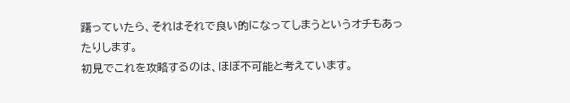躇っていたら、それはそれで良い的になってしまうというオチもあったりします。
初見でこれを攻略するのは、ほぼ不可能と考えています。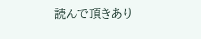読んで頂きあり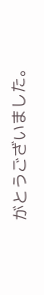がとうございました。